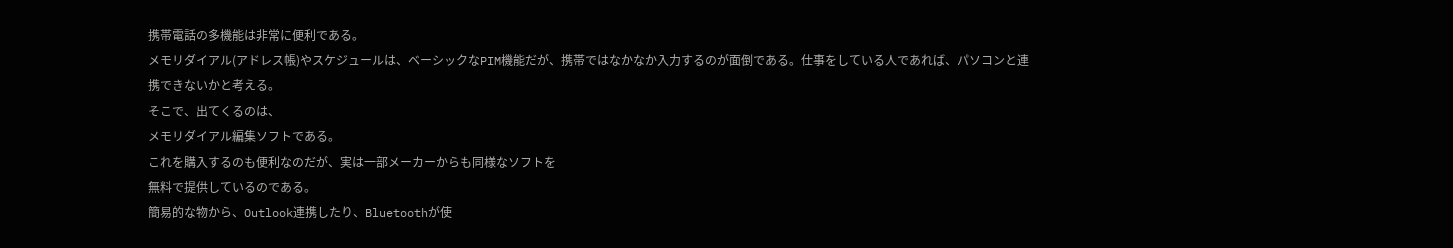携帯電話の多機能は非常に便利である。
メモリダイアル(アドレス帳)やスケジュールは、ベーシックなPIM機能だが、携帯ではなかなか入力するのが面倒である。仕事をしている人であれば、パソコンと連携できないかと考える。
そこで、出てくるのは、
メモリダイアル編集ソフトである。
これを購入するのも便利なのだが、実は一部メーカーからも同様なソフトを
無料で提供しているのである。
簡易的な物から、Outlook連携したり、Bluetoothが使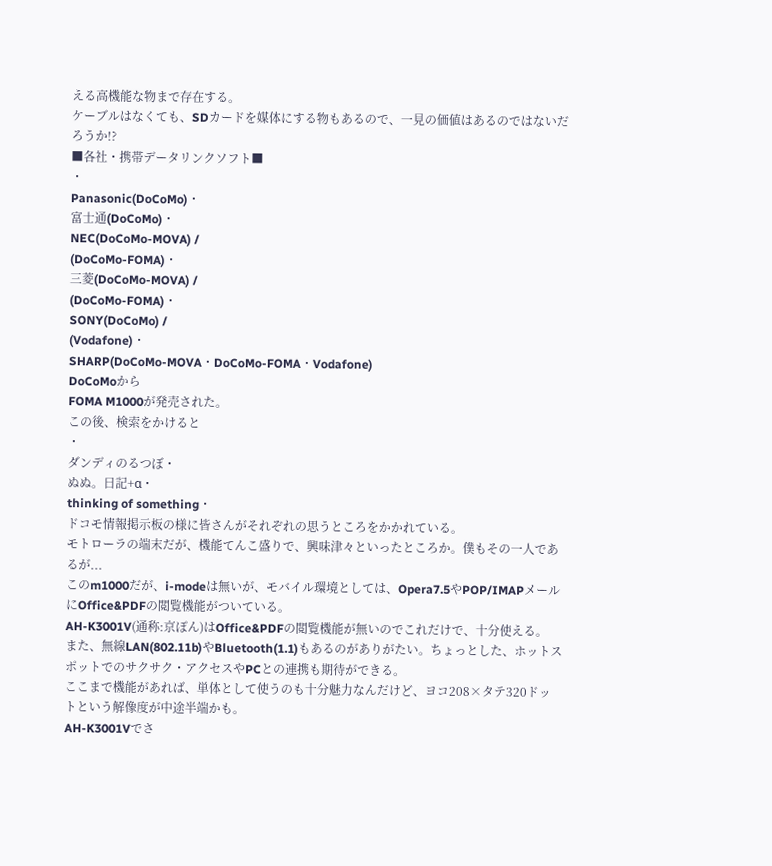える高機能な物まで存在する。
ケーブルはなくても、SDカードを媒体にする物もあるので、一見の価値はあるのではないだろうか!?
■各社・携帯データリンクソフト■
・
Panasonic(DoCoMo)・
富士通(DoCoMo)・
NEC(DoCoMo-MOVA) /
(DoCoMo-FOMA)・
三菱(DoCoMo-MOVA) /
(DoCoMo-FOMA)・
SONY(DoCoMo) /
(Vodafone)・
SHARP(DoCoMo-MOVA・DoCoMo-FOMA・Vodafone)
DoCoMoから
FOMA M1000が発売された。
この後、検索をかけると
・
ダンディのるつぼ・
ぬぬ。日記+α・
thinking of something・
ドコモ情報掲示板の様に皆さんがそれぞれの思うところをかかれている。
モトローラの端末だが、機能てんこ盛りで、興味津々といったところか。僕もその一人であるが...
このm1000だが、i-modeは無いが、モバイル環境としては、Opera7.5やPOP/IMAPメールにOffice&PDFの閲覧機能がついている。
AH-K3001V(通称:京ぽん)はOffice&PDFの閲覧機能が無いのでこれだけで、十分使える。
また、無線LAN(802.11b)やBluetooth(1.1)もあるのがありがたい。ちょっとした、ホットスポットでのサクサク・アクセスやPCとの連携も期待ができる。
ここまで機能があれば、単体として使うのも十分魅力なんだけど、ヨコ208×タテ320ドットという解像度が中途半端かも。
AH-K3001Vでさ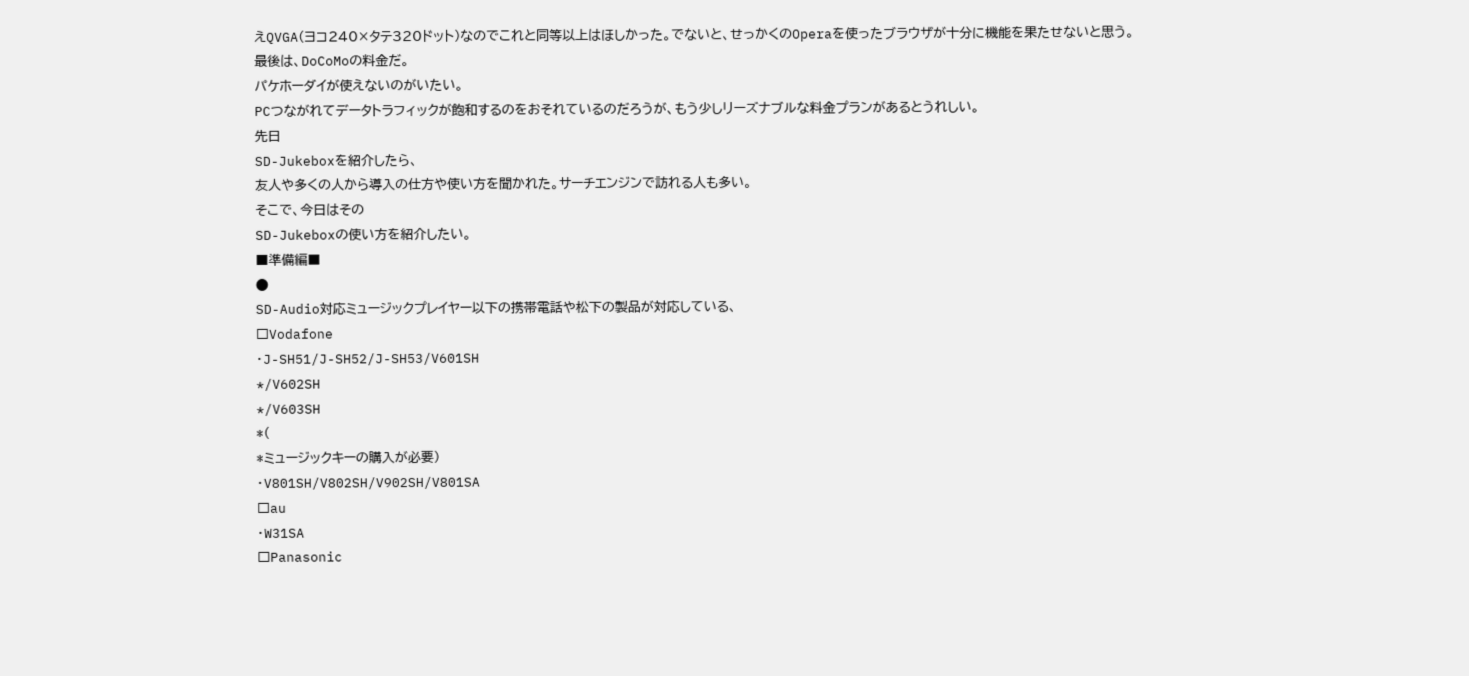えQVGA(ヨコ240×タテ320ドット)なのでこれと同等以上はほしかった。でないと、せっかくのOperaを使ったブラウザが十分に機能を果たせないと思う。
最後は、DoCoMoの料金だ。
パケホーダイが使えないのがいたい。
PCつながれてデータトラフィックが飽和するのをおそれているのだろうが、もう少しリーズナブルな料金プランがあるとうれしい。
先日
SD-Jukeboxを紹介したら、
友人や多くの人から導入の仕方や使い方を聞かれた。サーチエンジンで訪れる人も多い。
そこで、今日はその
SD-Jukeboxの使い方を紹介したい。
■準備編■
●
SD-Audio対応ミュージックプレイヤー以下の携帯電話や松下の製品が対応している、
□Vodafone
・J-SH51/J-SH52/J-SH53/V601SH
*/V602SH
*/V603SH
*(
*ミュージックキーの購入が必要)
・V801SH/V802SH/V902SH/V801SA
□au
・W31SA
□Panasonic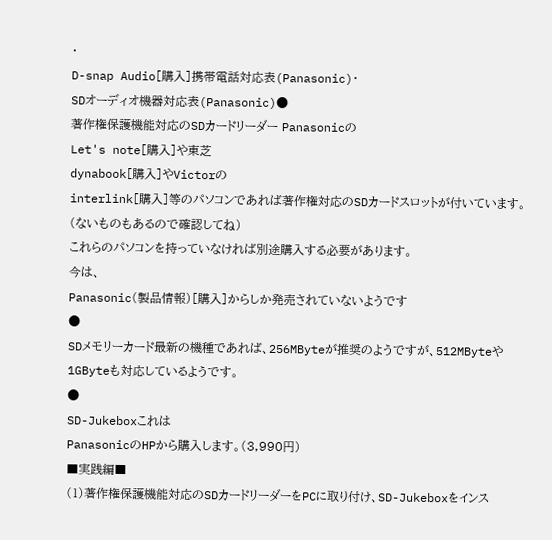・
D-snap Audio[購入]携帯電話対応表(Panasonic)・
SDオーディオ機器対応表(Panasonic)●
著作権保護機能対応のSDカードリーダー Panasonicの
Let's note[購入]や東芝
dynabook[購入]やVictorの
interlink[購入]等のパソコンであれば著作権対応のSDカードスロットが付いています。(ないものもあるので確認してね)
これらのパソコンを持っていなければ別途購入する必要があります。
今は、
Panasonic(製品情報)[購入]からしか発売されていないようです
●
SDメモリーカード最新の機種であれば、256MByteが推奨のようですが、512MByteや1GByteも対応しているようです。
●
SD-Jukeboxこれは
PanasonicのHPから購入します。(3,990円)
■実践編■
(1)著作権保護機能対応のSDカードリーダーをPCに取り付け、SD-Jukeboxをインス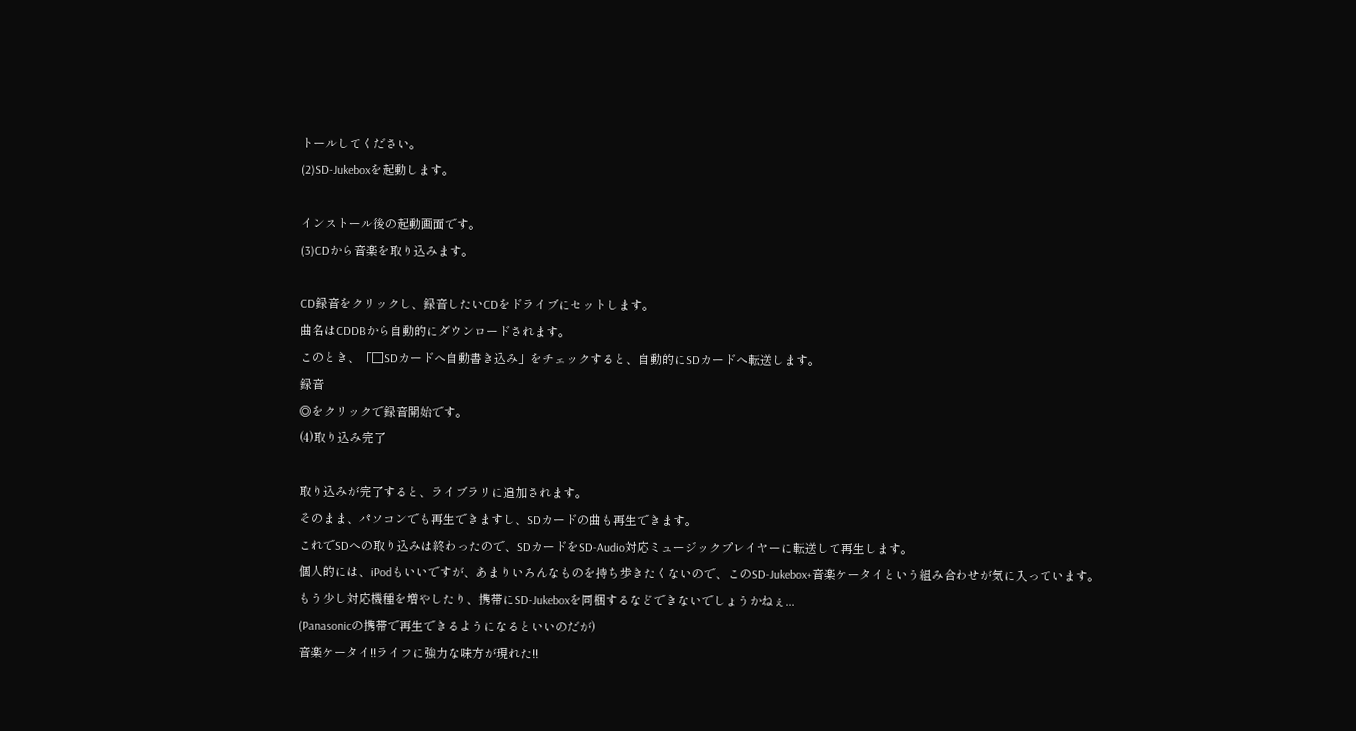トールしてください。
(2)SD-Jukeboxを起動します。

インストール後の起動画面です。
(3)CDから音楽を取り込みます。

CD録音をクリックし、録音したいCDをドライブにセットします。
曲名はCDDBから自動的にダウンロードされます。
このとき、「□SDカードへ自動書き込み」をチェックすると、自動的にSDカードへ転送します。
録音
◎をクリックで録音開始です。
(4)取り込み完了

取り込みが完了すると、ライブラリに追加されます。
そのまま、パソコンでも再生できますし、SDカードの曲も再生できます。
これでSDへの取り込みは終わったので、SDカードをSD-Audio対応ミュージックプレイヤーに転送して再生します。
個人的には、iPodもいいですが、あまりいろんなものを持ち歩きたくないので、このSD-Jukebox+音楽ケータイという組み合わせが気に入っています。
もう少し対応機種を増やしたり、携帯にSD-Jukeboxを同梱するなどできないでしょうかねぇ...
(Panasonicの携帯で再生できるようになるといいのだが)
音楽ケータイ!!ライフに強力な味方が現れた!!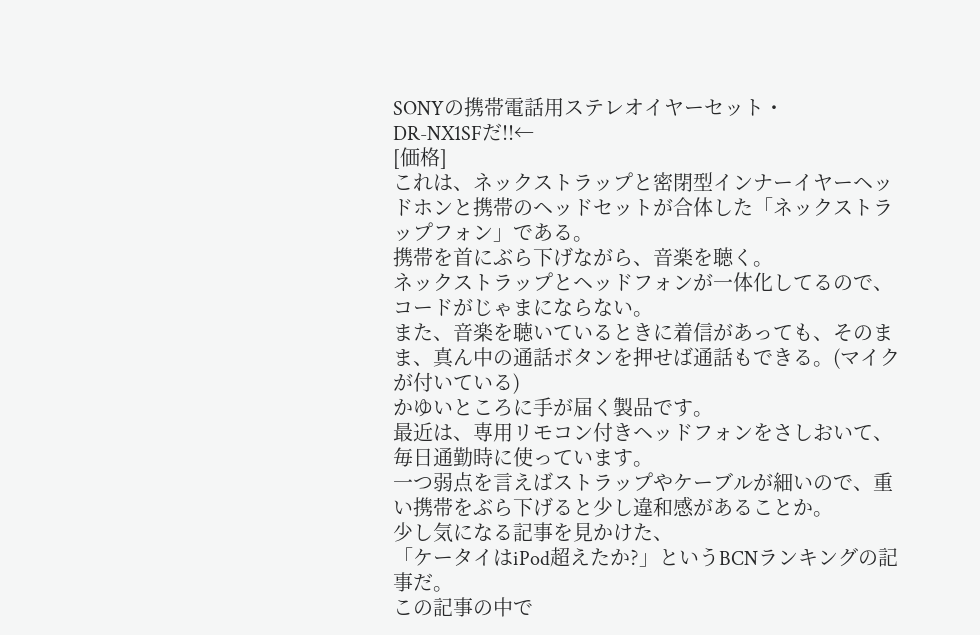SONYの携帯電話用ステレオイヤーセット・
DR-NX1SFだ!!←
[価格]
これは、ネックストラップと密閉型インナーイヤーヘッドホンと携帯のヘッドセットが合体した「ネックストラップフォン」である。
携帯を首にぶら下げながら、音楽を聴く。
ネックストラップとヘッドフォンが一体化してるので、コードがじゃまにならない。
また、音楽を聴いているときに着信があっても、そのまま、真ん中の通話ボタンを押せば通話もできる。(マイクが付いている)
かゆいところに手が届く製品です。
最近は、専用リモコン付きヘッドフォンをさしおいて、毎日通勤時に使っています。
一つ弱点を言えばストラップやケーブルが細いので、重い携帯をぶら下げると少し違和感があることか。
少し気になる記事を見かけた、
「ケータイはiPod超えたか?」というBCNランキングの記事だ。
この記事の中で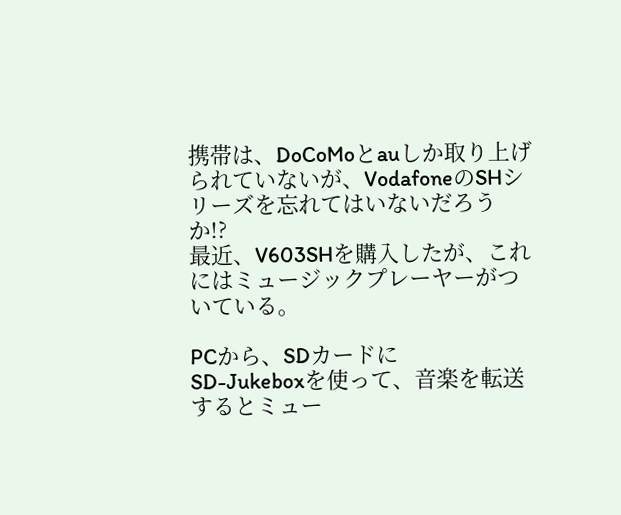携帯は、DoCoMoとauしか取り上げられていないが、VodafoneのSHシリーズを忘れてはいないだろうか!?
最近、V603SHを購入したが、これにはミュージックプレーヤーがついている。

PCから、SDカードに
SD-Jukeboxを使って、音楽を転送するとミュー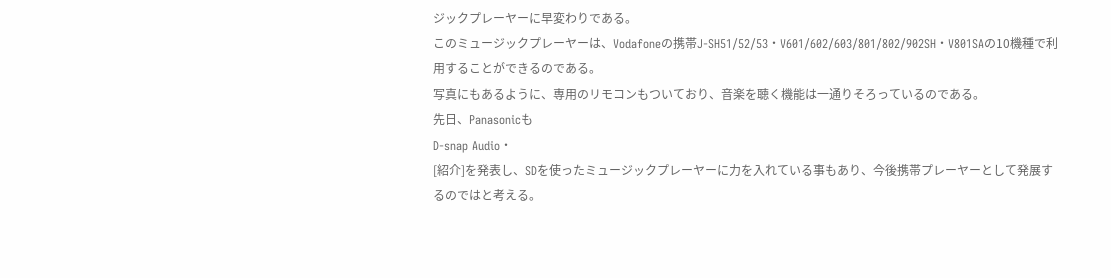ジックプレーヤーに早変わりである。
このミュージックプレーヤーは、Vodafoneの携帯J-SH51/52/53・V601/602/603/801/802/902SH・V801SAの10機種で利用することができるのである。
写真にもあるように、専用のリモコンもついており、音楽を聴く機能は一通りそろっているのである。
先日、Panasonicも
D-snap Audio・
[紹介]を発表し、SDを使ったミュージックプレーヤーに力を入れている事もあり、今後携帯プレーヤーとして発展するのではと考える。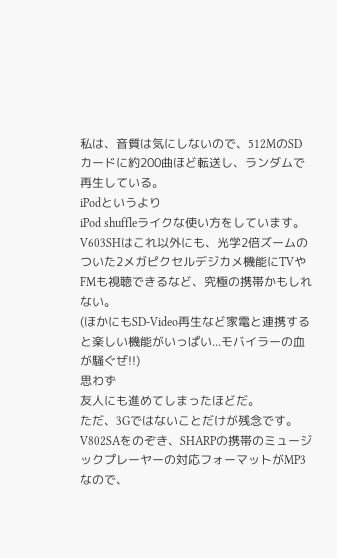私は、音質は気にしないので、512MのSDカードに約200曲ほど転送し、ランダムで再生している。
iPodというより
iPod shuffleライクな使い方をしています。
V603SHはこれ以外にも、光学2倍ズームのついた2メガピクセルデジカメ機能にTVやFMも視聴できるなど、究極の携帯かもしれない。
(ほかにもSD-Video再生など家電と連携すると楽しい機能がいっぱい...モバイラーの血が騒ぐぜ!!)
思わず
友人にも進めてしまったほどだ。
ただ、3Gではないことだけが残念です。
V802SAをのぞき、SHARPの携帯のミュージックプレーヤーの対応フォーマットがMP3なので、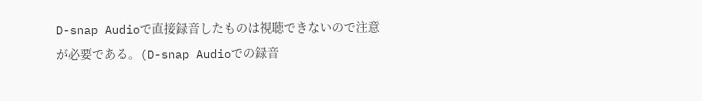D-snap Audioで直接録音したものは視聴できないので注意が必要である。(D-snap Audioでの録音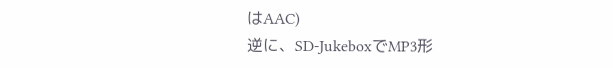はAAC)
逆に、SD-JukeboxでMP3形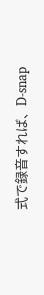式で録音すれば、D-snap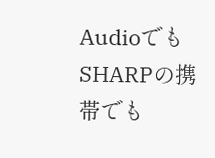AudioでもSHARPの携帯でも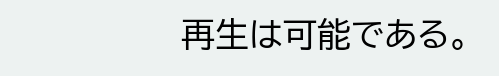再生は可能である。